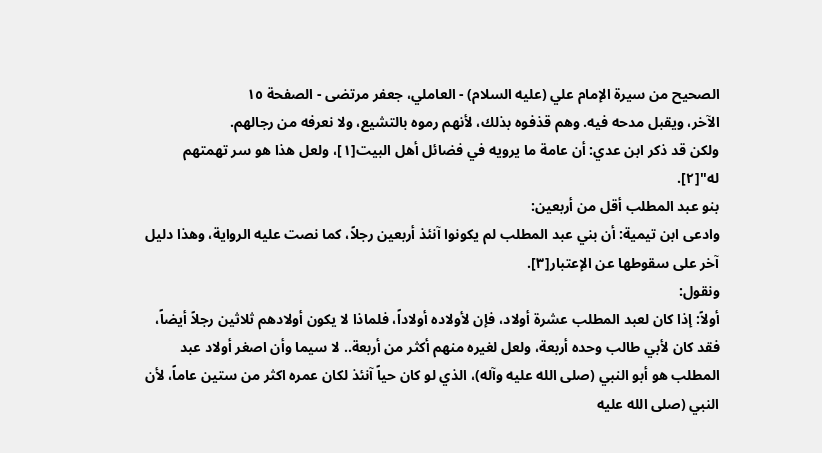الصحيح من سيرة الإمام علي (عليه السلام) - العاملي، جعفر مرتضى - الصفحة ١٥
الآخر، ويقبل مدحه فيه. وهم قذفوه بذلك، لأنهم رموه بالتشيع، ولا نعرفه من رجالهم.
ولكن قد ذكر ابن عدي: أن عامة ما يرويه في فضائل أهل البيت[١]، ولعل هذا هو سر تهمتهم له"[٢].
بنو عبد المطلب أقل من أربعين:
وادعى ابن تيمية: أن بني عبد المطلب لم يكونوا آنئذ أربعين رجلاً، كما نصت عليه الرواية، وهذا دليل آخر على سقوطها عن الإعتبار[٣].
ونقول:
أولاً: إذا كان لعبد المطلب عشرة أولاد، فإن لأولاده أولاداً، فلماذا لا يكون أولادهم ثلاثين رجلاً أيضاً، فقد كان لأبي طالب وحده أربعة، ولعل لغيره منهم أكثر من أربعة.. لا سيما وأن اصغر أولاد عبد المطلب هو أبو النبي (صلى الله عليه وآله)، الذي لو كان حياً آنئذ لكان عمره اكثر من ستين عاماً، لأن النبي (صلى الله عليه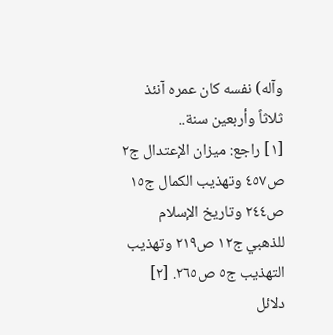وآله) نفسه كان عمره آنئذ ثلاثاً وأربعين سنة..
[١] راجع: ميزان الإعتدال ج٢ ص٤٥٧ وتهذيب الكمال ج١٥ ص٢٤٤ وتاريخ الإسلام للذهبي ج١٢ ص٢١٩ وتهذيب التهذيب ج٥ ص٢٦٥. [٢] دلائل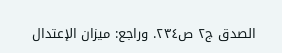الصدق ج٢ ص٢٣٤. وراجع: ميزان الإعتدال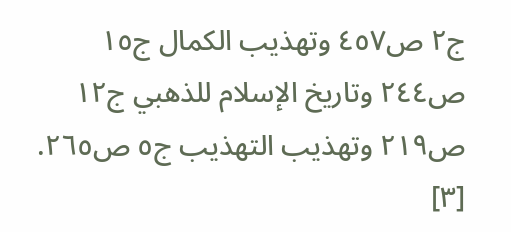ج٢ ص٤٥٧ وتهذيب الكمال ج١٥ ص٢٤٤ وتاريخ الإسلام للذهبي ج١٢ ص٢١٩ وتهذيب التهذيب ج٥ ص٢٦٥. [٣]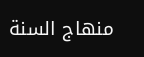منهاج السنة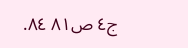ج٤ ص٨١ ٨٤.